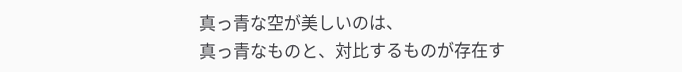真っ青な空が美しいのは、
真っ青なものと、対比するものが存在す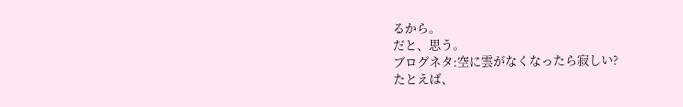るから。
だと、思う。
ブログネタ:空に雲がなくなったら寂しい?
たとえば、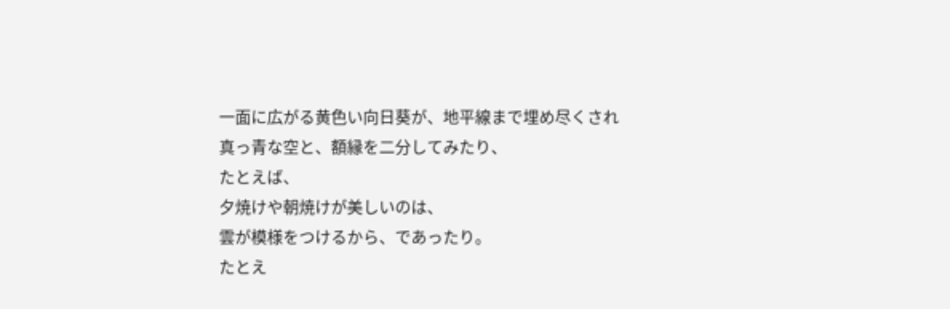一面に広がる黄色い向日葵が、地平線まで埋め尽くされ
真っ青な空と、額縁を二分してみたり、
たとえば、
夕焼けや朝焼けが美しいのは、
雲が模様をつけるから、であったり。
たとえ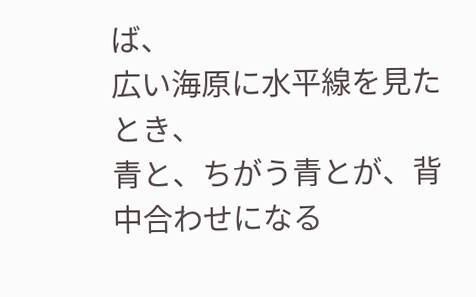ば、
広い海原に水平線を見たとき、
青と、ちがう青とが、背中合わせになる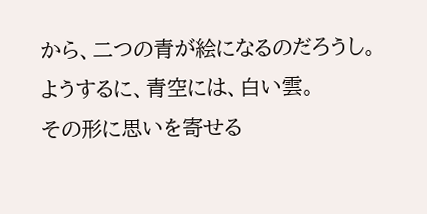から、二つの青が絵になるのだろうし。
ようするに、青空には、白い雲。
その形に思いを寄せる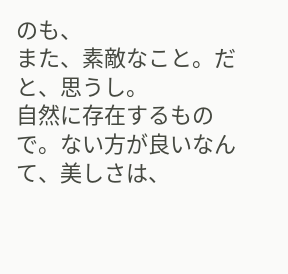のも、
また、素敵なこと。だと、思うし。
自然に存在するもので。ない方が良いなんて、美しさは、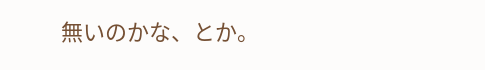無いのかな、とか。